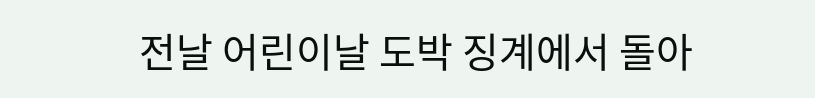전날 어린이날 도박 징계에서 돌아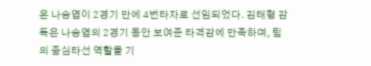온 나승엽이 2경기 만에 4번타자로 선임되었다. 김태형 감독은 나승엽의 2경기 동안 보여준 타격감에 만족하며, 팀의 중심타선 역할을 기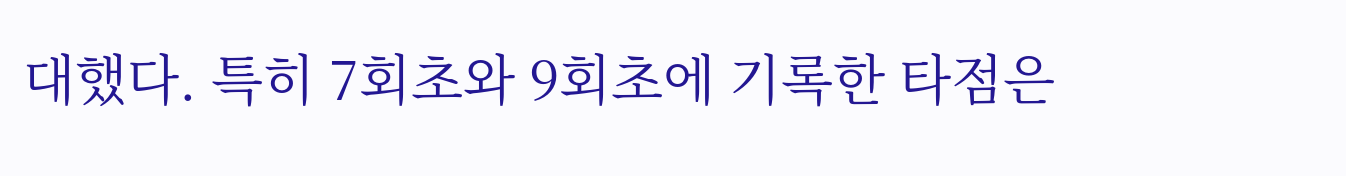대했다. 특히 7회초와 9회초에 기록한 타점은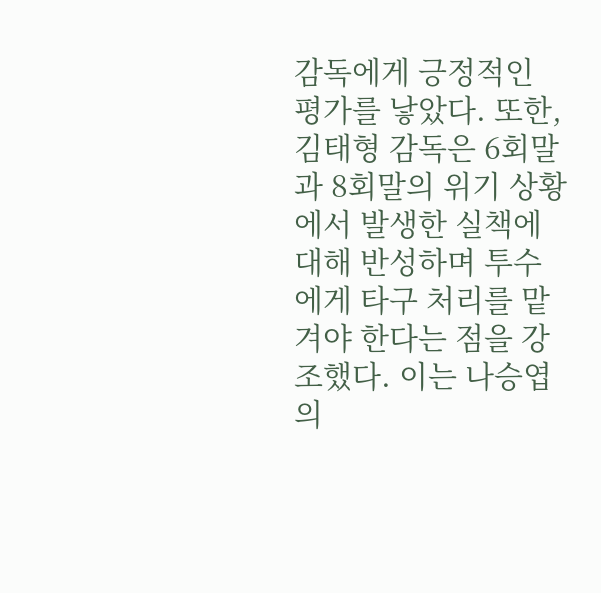감독에게 긍정적인 평가를 낳았다. 또한, 김태형 감독은 6회말과 8회말의 위기 상황에서 발생한 실책에 대해 반성하며 투수에게 타구 처리를 맡겨야 한다는 점을 강조했다. 이는 나승엽의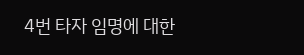4번 타자 임명에 대한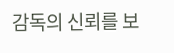감독의 신뢰를 보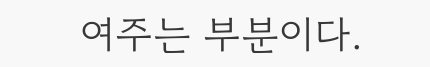여주는 부분이다.